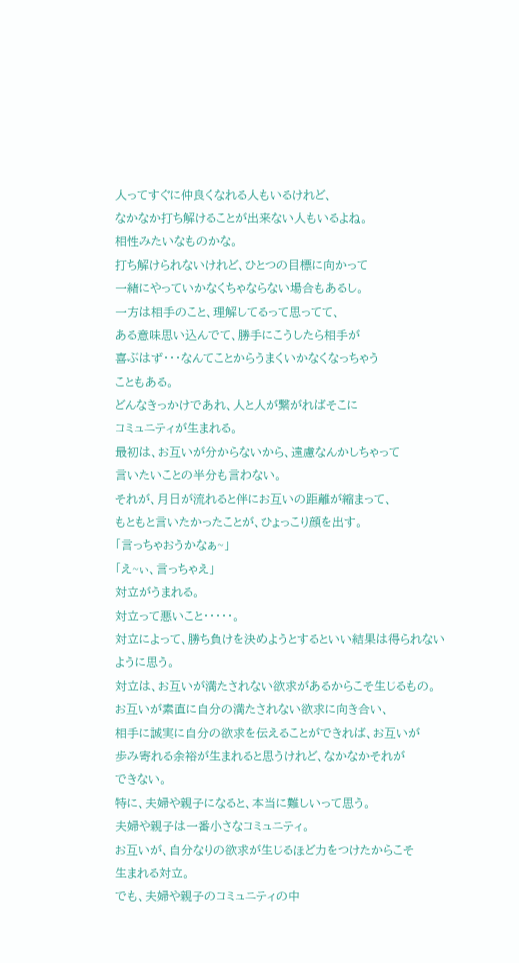人ってすぐに仲良くなれる人もいるけれど、
なかなか打ち解けることが出来ない人もいるよね。
相性みたいなものかな。
打ち解けられないけれど、ひとつの目標に向かって
一緒にやっていかなくちゃならない場合もあるし。
一方は相手のこと、理解してるって思ってて、
ある意味思い込んでて、勝手にこうしたら相手が
喜ぶはず・・・なんてことからうまくいかなくなっちゃう
こともある。
どんなきっかけであれ、人と人が繋がればそこに
コミュニティが生まれる。
最初は、お互いが分からないから、遠慮なんかしちゃって
言いたいことの半分も言わない。
それが、月日が流れると伴にお互いの距離が縮まって、
もともと言いたかったことが、ひょっこり顔を出す。
「言っちゃおうかなぁ~」
「え~ぃ、言っちゃえ」
対立がうまれる。
対立って悪いこと・・・・・。
対立によって、勝ち負けを決めようとするといい結果は得られない
ように思う。
対立は、お互いが満たされない欲求があるからこそ生じるもの。
お互いが素直に自分の満たされない欲求に向き合い、
相手に誠実に自分の欲求を伝えることができれば、お互いが
歩み寄れる余裕が生まれると思うけれど、なかなかそれが
できない。
特に、夫婦や親子になると、本当に難しいって思う。
夫婦や親子は一番小さなコミュニティ。
お互いが、自分なりの欲求が生じるほど力をつけたからこそ
生まれる対立。
でも、夫婦や親子のコミュニティの中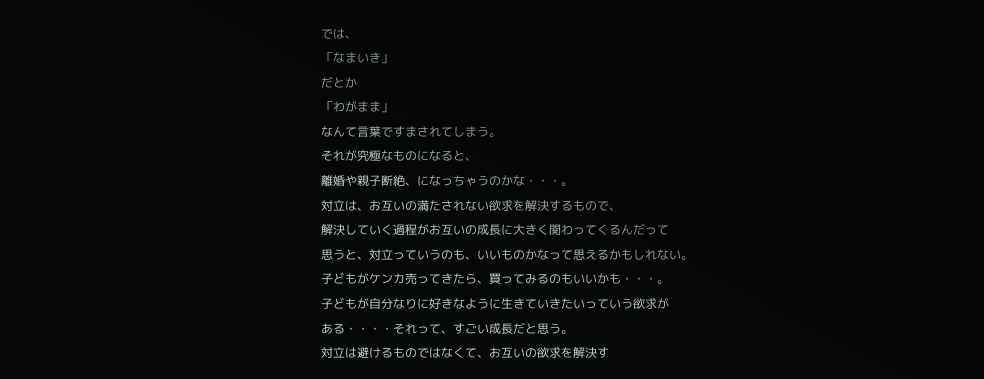では、
「なまいき」
だとか
「わがまま」
なんて言葉ですまされてしまう。
それが究極なものになると、
離婚や親子断絶、になっちゃうのかな・・・。
対立は、お互いの満たされない欲求を解決するもので、
解決していく過程がお互いの成長に大きく関わってくるんだって
思うと、対立っていうのも、いいものかなって思えるかもしれない。
子どもがケンカ売ってきたら、買ってみるのもいいかも・・・。
子どもが自分なりに好きなように生きていきたいっていう欲求が
ある・・・・それって、すごい成長だと思う。
対立は避けるものではなくて、お互いの欲求を解決す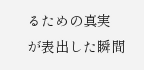るための真実
が表出した瞬間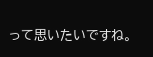って思いたいですね。